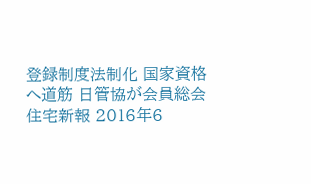登録制度法制化 国家資格へ道筋 日管協が会員総会
住宅新報 2016年6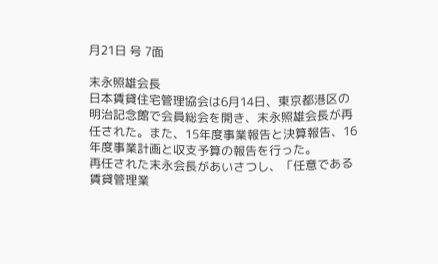月21日 号 7面

末永照雄会長
日本賃貸住宅管理協会は6月14日、東京都港区の明治記念館で会員総会を開き、末永照雄会長が再任された。また、15年度事業報告と決算報告、16年度事業計画と収支予算の報告を行った。
再任された末永会長があいさつし、「任意である賃貸管理業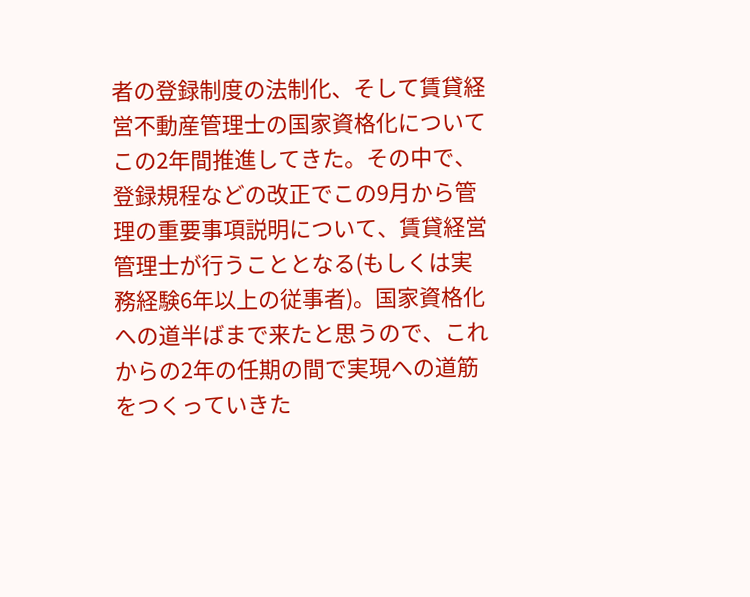者の登録制度の法制化、そして賃貸経営不動産管理士の国家資格化についてこの2年間推進してきた。その中で、登録規程などの改正でこの9月から管理の重要事項説明について、賃貸経営管理士が行うこととなる(もしくは実務経験6年以上の従事者)。国家資格化への道半ばまで来たと思うので、これからの2年の任期の間で実現への道筋をつくっていきた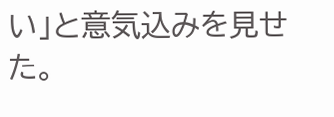い」と意気込みを見せた。